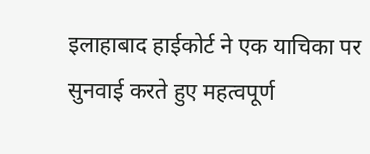इलाहाबाद हाईकोर्ट ने एक याचिका पर सुनवाई करते हुए महत्वपूर्ण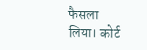फैसला लिया। कोर्ट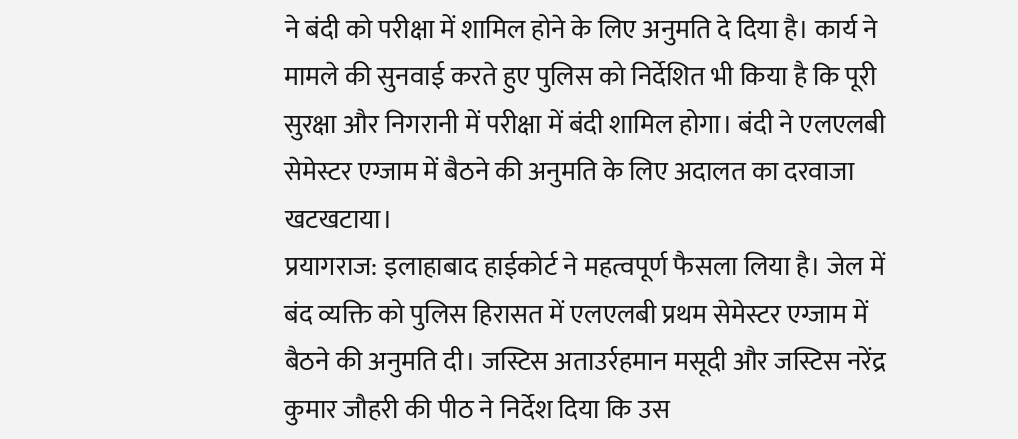ने बंदी को परीक्षा में शामिल होने के लिए अनुमति दे दिया है। कार्य ने मामले की सुनवाई करते हुए पुलिस को निर्देशित भी किया है कि पूरी सुरक्षा और निगरानी में परीक्षा में बंदी शामिल होगा। बंदी ने एलएलबी सेमेस्टर एग्जाम में बैठने की अनुमति के लिए अदालत का दरवाजा खटखटाया।
प्रयागराज: इलाहाबाद हाईकोर्ट ने महत्वपूर्ण फैसला लिया है। जेल में बंद व्यक्ति को पुलिस हिरासत में एलएलबी प्रथम सेमेस्टर एग्जाम में बैठने की अनुमति दी। जस्टिस अताउर्रहमान मसूदी और जस्टिस नरेंद्र कुमार जौहरी की पीठ ने निर्देश दिया कि उस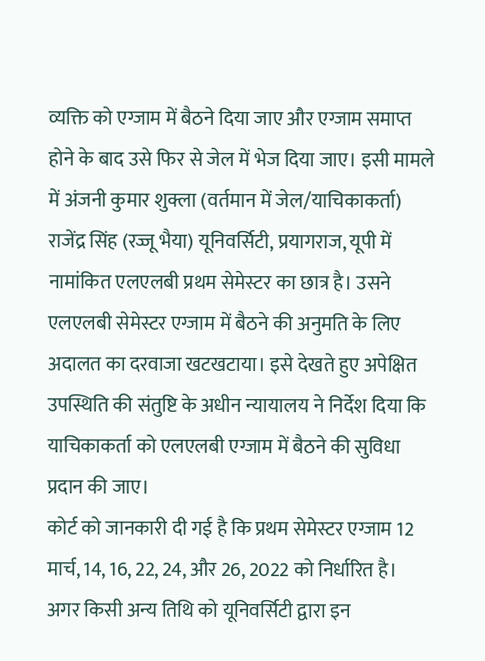व्यक्ति को एग्जाम में बैठने दिया जाए और एग्जाम समाप्त होने के बाद उसे फिर से जेल में भेज दिया जाए। इसी मामले में अंजनी कुमार शुक्ला (वर्तमान में जेल/याचिकाकर्ता) राजेंद्र सिंह (रज्जू भैया) यूनिवर्सिटी, प्रयागराज, यूपी में नामांकित एलएलबी प्रथम सेमेस्टर का छात्र है। उसने एलएलबी सेमेस्टर एग्जाम में बैठने की अनुमति के लिए अदालत का दरवाजा खटखटाया। इसे देखते हुए अपेक्षित उपस्थिति की संतुष्टि के अधीन न्यायालय ने निर्देश दिया कि याचिकाकर्ता को एलएलबी एग्जाम में बैठने की सुविधा प्रदान की जाए।
कोर्ट को जानकारी दी गई है कि प्रथम सेमेस्टर एग्जाम 12 मार्च, 14, 16, 22, 24, और 26, 2022 को निर्धारित है। अगर किसी अन्य तिथि को यूनिवर्सिटी द्वारा इन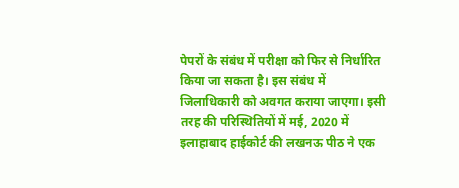पेपरों के संबंध में परीक्षा को फिर से निर्धारित किया जा सकता है। इस संबंध में जिलाधिकारी को अवगत कराया जाएगा। इसी तरह की परिस्थितियों में मई, 2020 में इलाहाबाद हाईकोर्ट की लखनऊ पीठ ने एक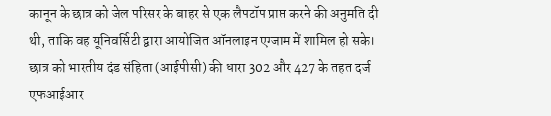कानून के छात्र को जेल परिसर के बाहर से एक लैपटॉप प्राप्त करने की अनुमति दी थी, ताकि वह यूनिवर्सिटी द्वारा आयोजित ऑनलाइन एग्जाम में शामिल हो सके।
छात्र को भारतीय दंड संहिता (आईपीसी) की धारा 302 और 427 के तहत दर्ज एफआईआर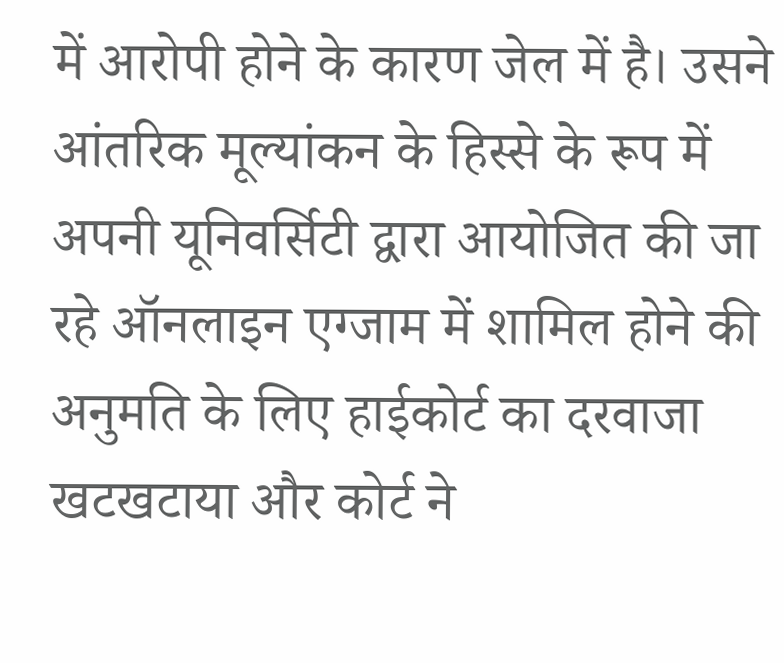में आरोपी होने के कारण जेल में है। उसने आंतरिक मूल्यांकन के हिस्से के रूप में अपनी यूनिवर्सिटी द्वारा आयोजित की जा रहे ऑनलाइन एग्जाम में शामिल होने की अनुमति के लिए हाईकोर्ट का दरवाजा खटखटाया और कोर्ट ने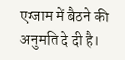एग्जाम में बैठने की अनुमति दे दी है।